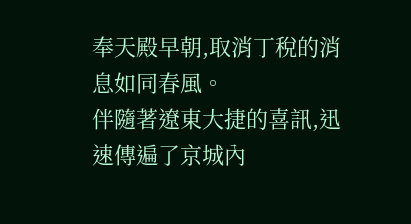奉天殿早朝,取消丁稅的消息如同春風。
伴隨著遼東大捷的喜訊,迅速傳遍了京城內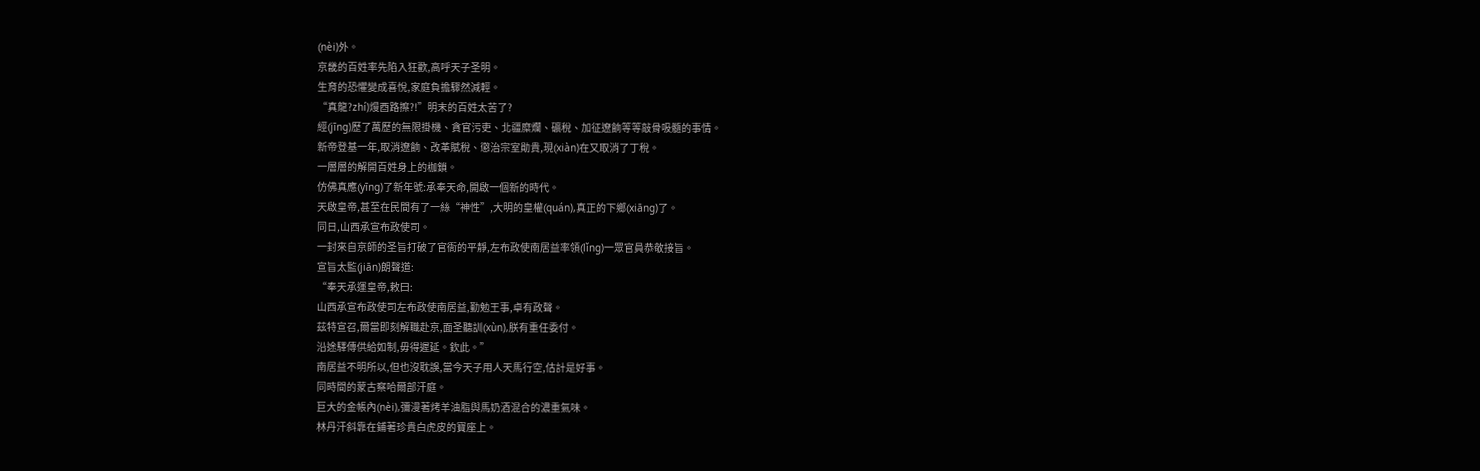(nèi)外。
京畿的百姓率先陷入狂歡,高呼天子圣明。
生育的恐懼變成喜悅,家庭負擔驟然減輕。
“真龍?zhí)熳酉路擦?!”明末的百姓太苦了?
經(jīng)歷了萬歷的無限掛機、貪官污吏、北疆糜爛、礦稅、加征遼餉等等敲骨吸髓的事情。
新帝登基一年,取消遼餉、改革賦稅、懲治宗室勛貴,現(xiàn)在又取消了丁稅。
一層層的解開百姓身上的枷鎖。
仿佛真應(yīng)了新年號:承奉天命,開啟一個新的時代。
天啟皇帝,甚至在民間有了一絲“神性”,大明的皇權(quán),真正的下鄉(xiāng)了。
同日,山西承宣布政使司。
一封來自京師的圣旨打破了官衙的平靜,左布政使南居益率領(lǐng)一眾官員恭敬接旨。
宣旨太監(jiān)朗聲道:
“奉天承運皇帝,敕曰:
山西承宣布政使司左布政使南居益,勤勉王事,卓有政聲。
茲特宣召,爾當即刻解職赴京,面圣聽訓(xùn),朕有重任委付。
沿途驛傳供給如制,毋得遲延。欽此。”
南居益不明所以,但也沒耽誤,當今天子用人天馬行空,估計是好事。
同時間的蒙古察哈爾部汗庭。
巨大的金帳內(nèi),彌漫著烤羊油脂與馬奶酒混合的濃重氣味。
林丹汗斜靠在鋪著珍貴白虎皮的寶座上。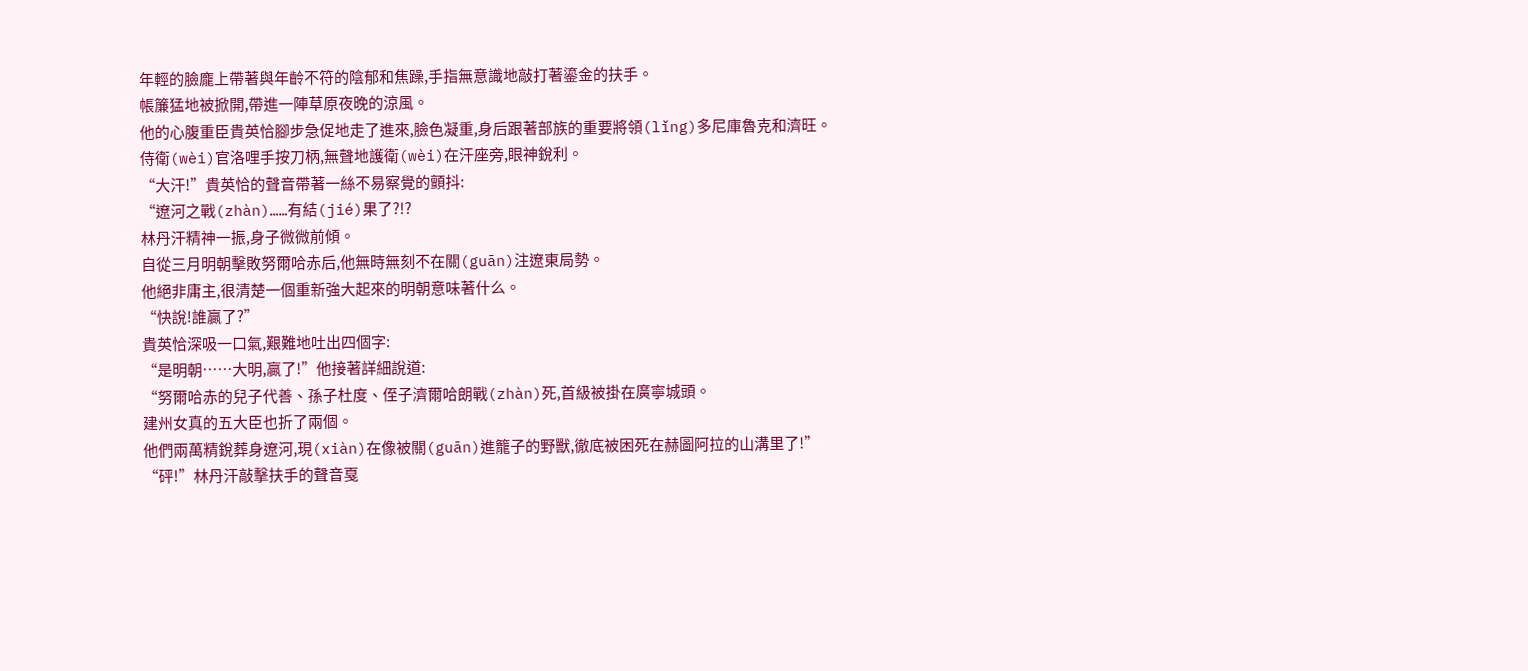年輕的臉龐上帶著與年齡不符的陰郁和焦躁,手指無意識地敲打著鎏金的扶手。
帳簾猛地被掀開,帶進一陣草原夜晚的涼風。
他的心腹重臣貴英恰腳步急促地走了進來,臉色凝重,身后跟著部族的重要將領(lǐng)多尼庫魯克和濟旺。
侍衛(wèi)官洛哩手按刀柄,無聲地護衛(wèi)在汗座旁,眼神銳利。
“大汗!”貴英恰的聲音帶著一絲不易察覺的顫抖:
“遼河之戰(zhàn)……有結(jié)果了?!?
林丹汗精神一振,身子微微前傾。
自從三月明朝擊敗努爾哈赤后,他無時無刻不在關(guān)注遼東局勢。
他絕非庸主,很清楚一個重新強大起來的明朝意味著什么。
“快說!誰贏了?”
貴英恰深吸一口氣,艱難地吐出四個字:
“是明朝……大明,贏了!”他接著詳細說道:
“努爾哈赤的兒子代善、孫子杜度、侄子濟爾哈朗戰(zhàn)死,首級被掛在廣寧城頭。
建州女真的五大臣也折了兩個。
他們兩萬精銳葬身遼河,現(xiàn)在像被關(guān)進籠子的野獸,徹底被困死在赫圖阿拉的山溝里了!”
“砰!”林丹汗敲擊扶手的聲音戛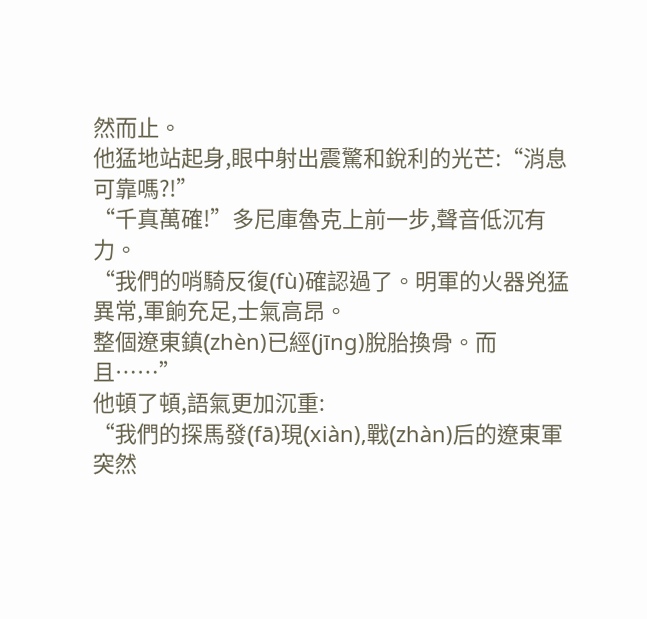然而止。
他猛地站起身,眼中射出震驚和銳利的光芒:“消息可靠嗎?!”
“千真萬確!”多尼庫魯克上前一步,聲音低沉有力。
“我們的哨騎反復(fù)確認過了。明軍的火器兇猛異常,軍餉充足,士氣高昂。
整個遼東鎮(zhèn)已經(jīng)脫胎換骨。而且……”
他頓了頓,語氣更加沉重:
“我們的探馬發(fā)現(xiàn),戰(zhàn)后的遼東軍突然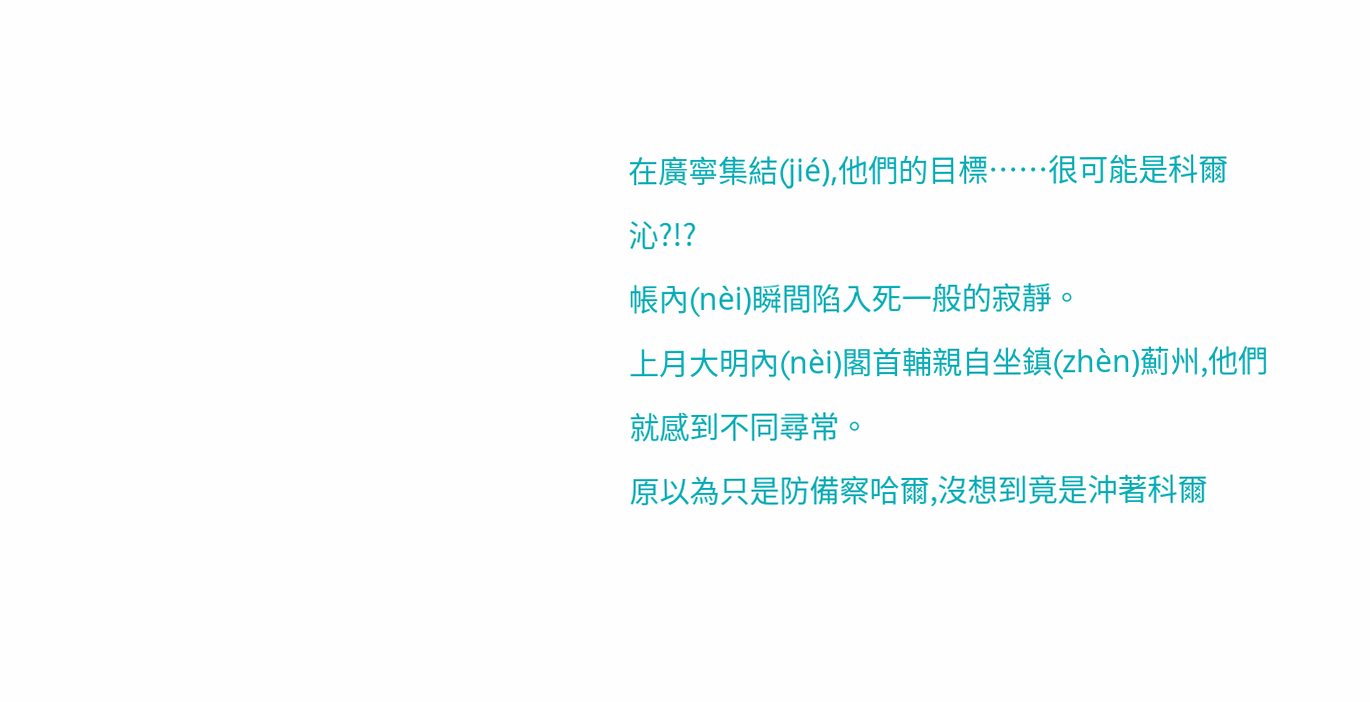在廣寧集結(jié),他們的目標……很可能是科爾沁?!?
帳內(nèi)瞬間陷入死一般的寂靜。
上月大明內(nèi)閣首輔親自坐鎮(zhèn)薊州,他們就感到不同尋常。
原以為只是防備察哈爾,沒想到竟是沖著科爾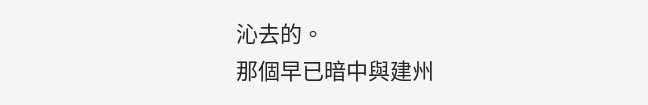沁去的。
那個早已暗中與建州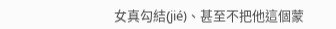女真勾結(jié)、甚至不把他這個蒙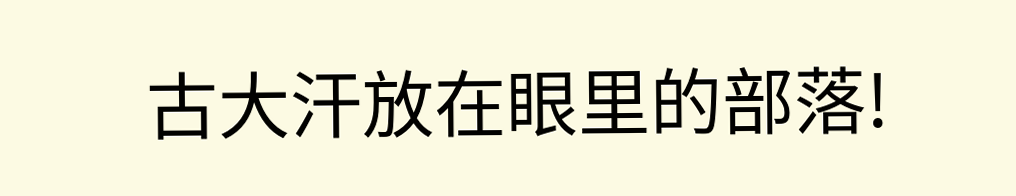古大汗放在眼里的部落!